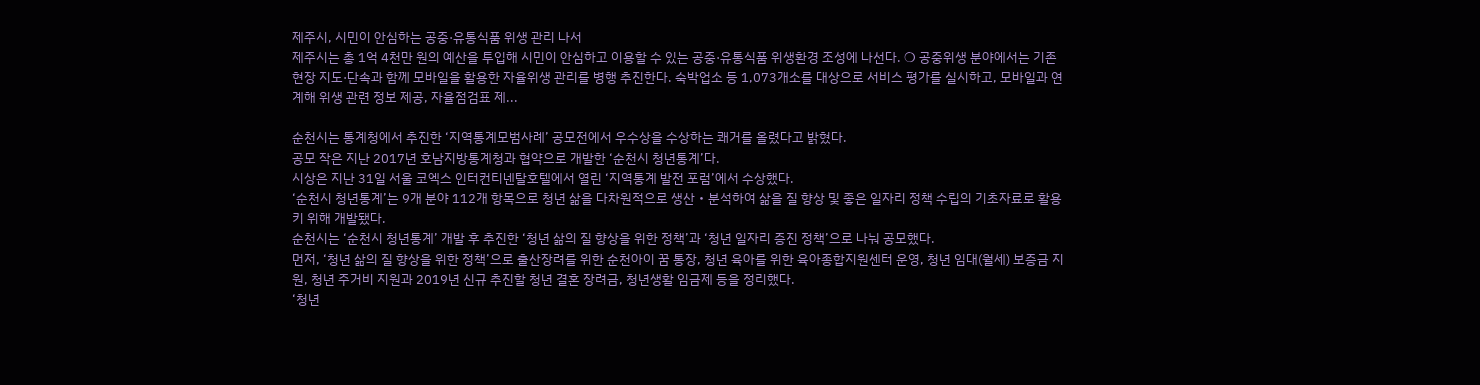제주시, 시민이 안심하는 공중·유통식품 위생 관리 나서
제주시는 총 1억 4천만 원의 예산을 투입해 시민이 안심하고 이용할 수 있는 공중·유통식품 위생환경 조성에 나선다. ❍ 공중위생 분야에서는 기존 현장 지도·단속과 함께 모바일을 활용한 자율위생 관리를 병행 추진한다. 숙박업소 등 1,073개소를 대상으로 서비스 평가를 실시하고, 모바일과 연계해 위생 관련 정보 제공, 자율점검표 제...

순천시는 통계청에서 추진한 ‘지역통계모범사례’ 공모전에서 우수상을 수상하는 쾌거를 올렸다고 밝혔다.
공모 작은 지난 2017년 호남지방통계청과 협약으로 개발한 ‘순천시 청년통계’다.
시상은 지난 31일 서울 코엑스 인터컨티넨탈호텔에서 열린 ‘지역통계 발전 포럼’에서 수상했다.
‘순천시 청년통계’는 9개 분야 112개 항목으로 청년 삶을 다차원적으로 생산‧분석하여 삶을 질 향상 및 좋은 일자리 정책 수립의 기초자료로 활용키 위해 개발됐다.
순천시는 ‘순천시 청년통계’ 개발 후 추진한 ‘청년 삶의 질 향상을 위한 정책’과 ‘청년 일자리 증진 정책’으로 나눠 공모했다.
먼저, ‘청년 삶의 질 향상을 위한 정책’으로 출산장려를 위한 순천아이 꿈 통장, 청년 육아를 위한 육아종합지원센터 운영, 청년 임대(월세) 보증금 지원, 청년 주거비 지원과 2019년 신규 추진할 청년 결혼 장려금, 청년생활 임금제 등을 정리했다.
‘청년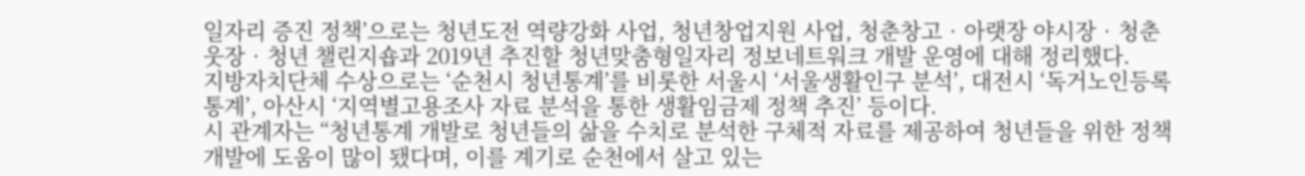일자리 증진 정책’으로는 청년도전 역량강화 사업, 청년창업지원 사업, 청춘창고‧아랫장 야시장‧청춘웃장‧청년 챌린지숍과 2019년 추진할 청년맞춤형일자리 정보네트워크 개발 운영에 대해 정리했다.
지방자치단체 수상으로는 ‘순천시 청년통계’를 비롯한 서울시 ‘서울생활인구 분석’, 대전시 ‘독거노인등록통계’, 아산시 ‘지역별고용조사 자료 분석을 통한 생활임금제 정책 추진’ 등이다.
시 관계자는 “청년통계 개발로 청년들의 삶을 수치로 분석한 구체적 자료를 제공하여 청년들을 위한 정책 개발에 도움이 많이 됐다며, 이를 계기로 순천에서 살고 있는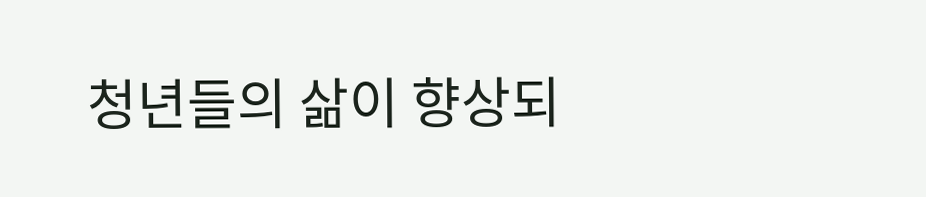청년들의 삶이 향상되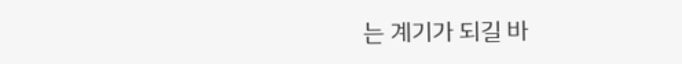는 계기가 되길 바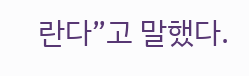란다”고 말했다.